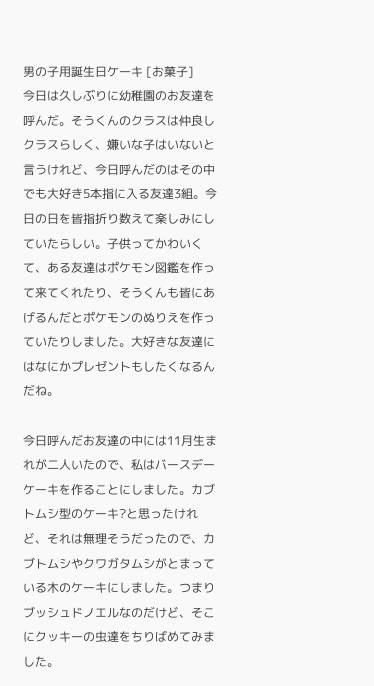男の子用誕生日ケーキ [お菓子]
今日は久しぶりに幼稚園のお友達を呼んだ。そうくんのクラスは仲良しクラスらしく、嫌いな子はいないと言うけれど、今日呼んだのはその中でも大好き5本指に入る友達3組。今日の日を皆指折り数えて楽しみにしていたらしい。子供ってかわいくて、ある友達はポケモン図鑑を作って来てくれたり、そうくんも皆にあげるんだとポケモンのぬりえを作っていたりしました。大好きな友達にはなにかプレゼントもしたくなるんだね。

今日呼んだお友達の中には11月生まれが二人いたので、私はバースデーケーキを作ることにしました。カブトムシ型のケーキ?と思ったけれど、それは無理そうだったので、カブトムシやクワガタムシがとまっている木のケーキにしました。つまりブッシュドノエルなのだけど、そこにクッキーの虫達をちりばめてみました。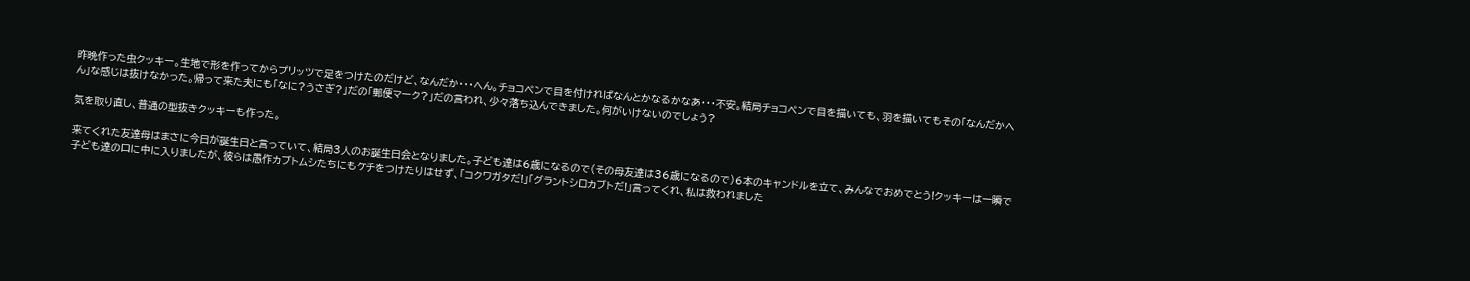昨晩作った虫クッキー。生地で形を作ってからプリッツで足をつけたのだけど、なんだか・・・へん。チョコペンで目を付ければなんとかなるかなあ・・・不安。結局チョコペンで目を描いても、羽を描いてもその「なんだかへん」な感じは抜けなかった。帰って来た夫にも「なに?うさぎ?」だの「郵便マーク?」だの言われ、少々落ち込んできました。何がいけないのでしょう?

気を取り直し、普通の型抜きクッキーも作った。

来てくれた友達母はまさに今日が誕生日と言っていて、結局3人のお誕生日会となりました。子ども達は6歳になるので(その母友達は36歳になるので)6本のキャンドルを立て、みんなでおめでとう!クッキーは一瞬で子ども達の口に中に入りましたが、彼らは愚作カブトムシたちにもケチをつけたりはせず、「コクワガタだ!」「グラントシロカブトだ!」言ってくれ、私は救われました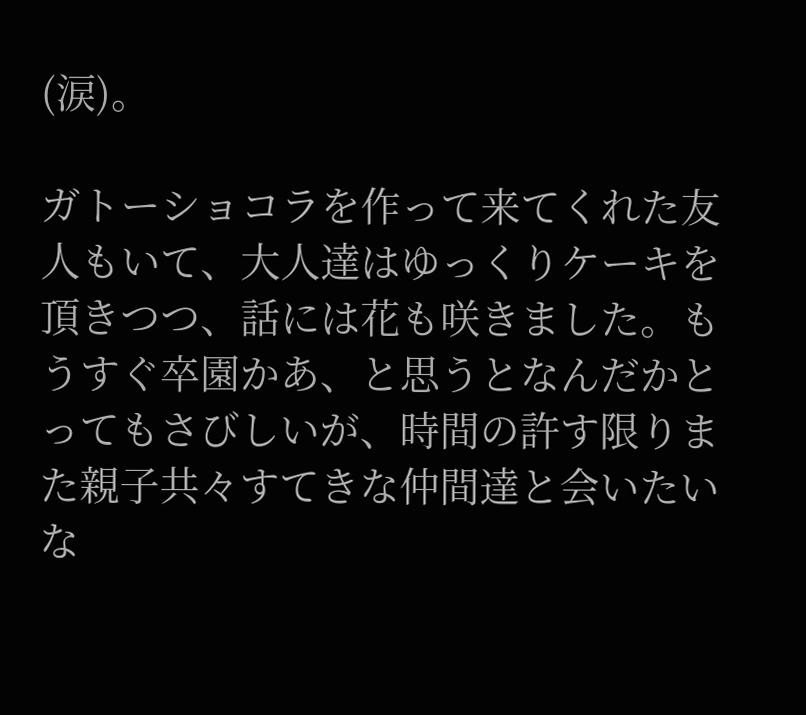(涙)。

ガトーショコラを作って来てくれた友人もいて、大人達はゆっくりケーキを頂きつつ、話には花も咲きました。もうすぐ卒園かあ、と思うとなんだかとってもさびしいが、時間の許す限りまた親子共々すてきな仲間達と会いたいな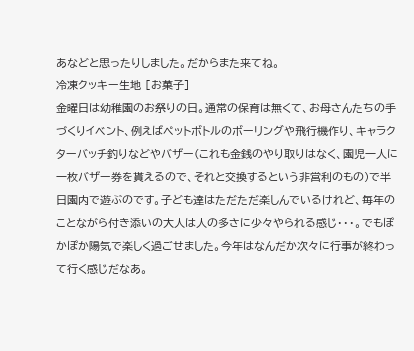あなどと思ったりしました。だからまた来てね。
冷凍クッキー生地 [お菓子]
金曜日は幼稚園のお祭りの日。通常の保育は無くて、お母さんたちの手づくりイベント、例えばペットボトルのボーリングや飛行機作り、キャラクターバッチ釣りなどやバザー(これも金銭のやり取りはなく、園児一人に一枚バザー券を貰えるので、それと交換するという非営利のもの)で半日園内で遊ぶのです。子ども達はただただ楽しんでいるけれど、毎年のことながら付き添いの大人は人の多さに少々やられる感じ・・・。でもぽかぽか陽気で楽しく過ごせました。今年はなんだか次々に行事が終わって行く感じだなあ。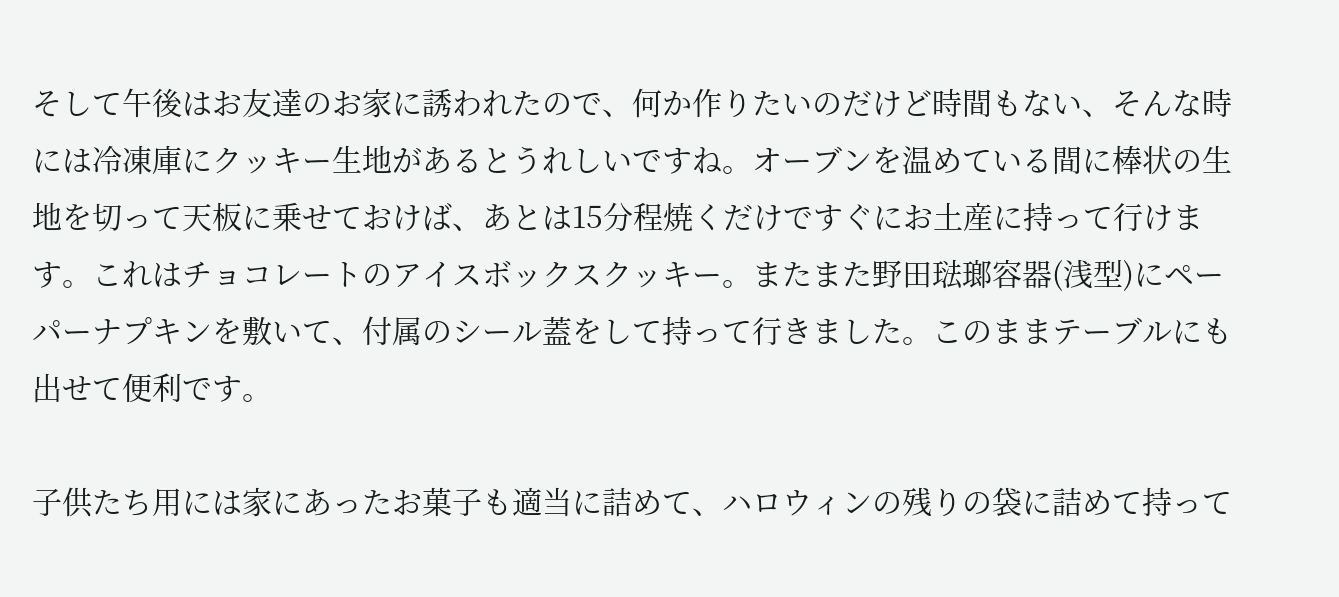そして午後はお友達のお家に誘われたので、何か作りたいのだけど時間もない、そんな時には冷凍庫にクッキー生地があるとうれしいですね。オーブンを温めている間に棒状の生地を切って天板に乗せておけば、あとは15分程焼くだけですぐにお土産に持って行けます。これはチョコレートのアイスボックスクッキー。またまた野田琺瑯容器(浅型)にペーパーナプキンを敷いて、付属のシール蓋をして持って行きました。このままテーブルにも出せて便利です。

子供たち用には家にあったお菓子も適当に詰めて、ハロウィンの残りの袋に詰めて持って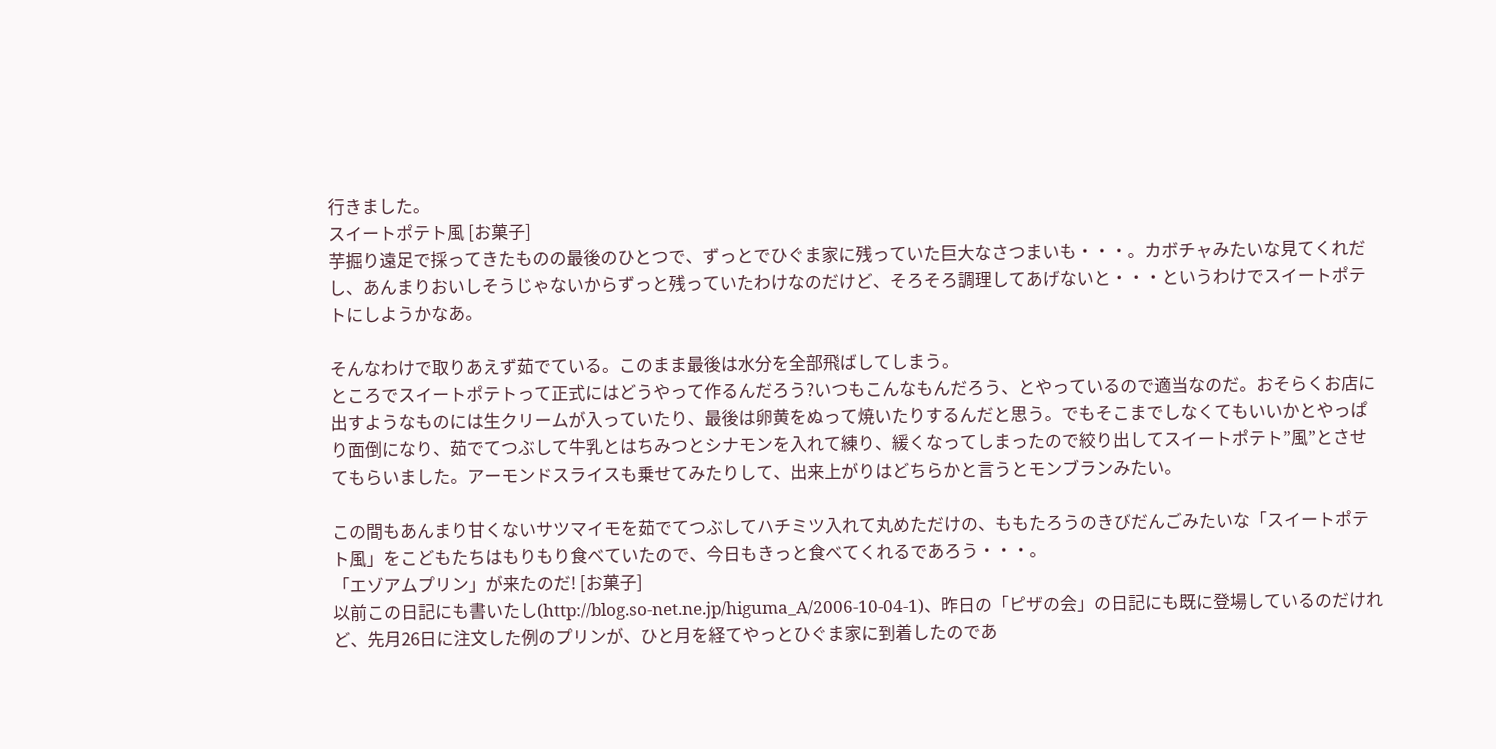行きました。
スイートポテト風 [お菓子]
芋掘り遠足で採ってきたものの最後のひとつで、ずっとでひぐま家に残っていた巨大なさつまいも・・・。カボチャみたいな見てくれだし、あんまりおいしそうじゃないからずっと残っていたわけなのだけど、そろそろ調理してあげないと・・・というわけでスイートポテトにしようかなあ。

そんなわけで取りあえず茹でている。このまま最後は水分を全部飛ばしてしまう。
ところでスイートポテトって正式にはどうやって作るんだろう?いつもこんなもんだろう、とやっているので適当なのだ。おそらくお店に出すようなものには生クリームが入っていたり、最後は卵黄をぬって焼いたりするんだと思う。でもそこまでしなくてもいいかとやっぱり面倒になり、茹でてつぶして牛乳とはちみつとシナモンを入れて練り、緩くなってしまったので絞り出してスイートポテト”風”とさせてもらいました。アーモンドスライスも乗せてみたりして、出来上がりはどちらかと言うとモンブランみたい。

この間もあんまり甘くないサツマイモを茹でてつぶしてハチミツ入れて丸めただけの、ももたろうのきびだんごみたいな「スイートポテト風」をこどもたちはもりもり食べていたので、今日もきっと食べてくれるであろう・・・。
「エゾアムプリン」が来たのだ! [お菓子]
以前この日記にも書いたし(http://blog.so-net.ne.jp/higuma_A/2006-10-04-1)、昨日の「ピザの会」の日記にも既に登場しているのだけれど、先月26日に注文した例のプリンが、ひと月を経てやっとひぐま家に到着したのであ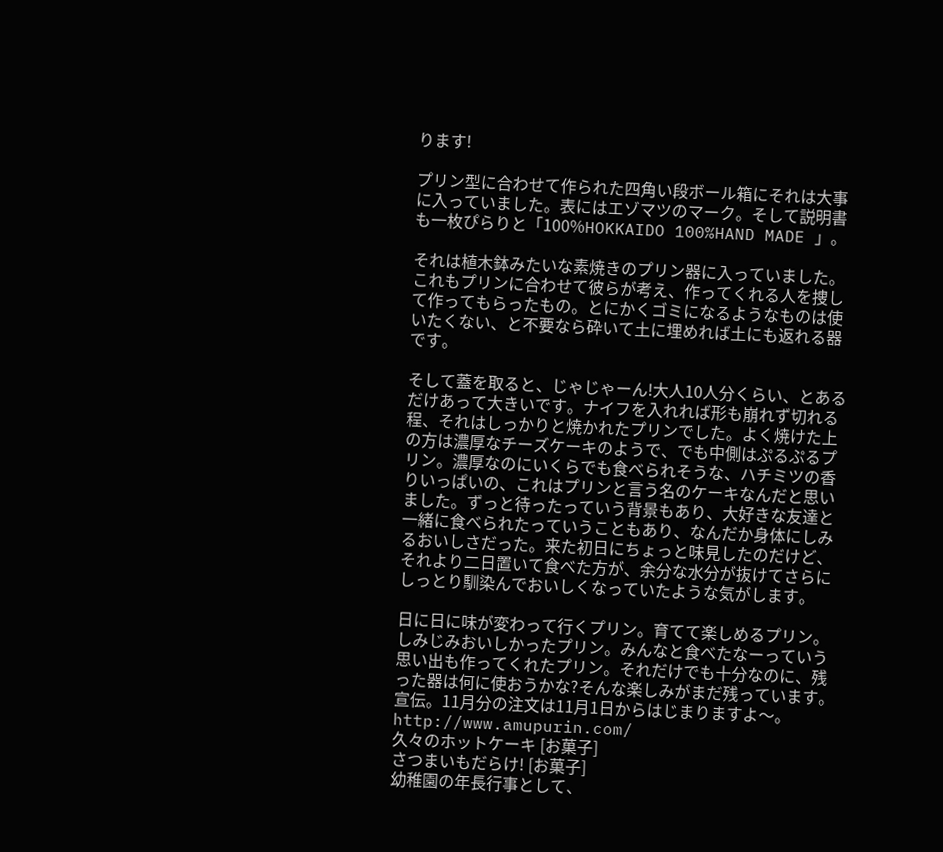ります!

プリン型に合わせて作られた四角い段ボール箱にそれは大事に入っていました。表にはエゾマツのマーク。そして説明書も一枚ぴらりと「100%HOKKAIDO 100%HAND MADE 」。

それは植木鉢みたいな素焼きのプリン器に入っていました。これもプリンに合わせて彼らが考え、作ってくれる人を捜して作ってもらったもの。とにかくゴミになるようなものは使いたくない、と不要なら砕いて土に埋めれば土にも返れる器です。

そして蓋を取ると、じゃじゃーん!大人10人分くらい、とあるだけあって大きいです。ナイフを入れれば形も崩れず切れる程、それはしっかりと焼かれたプリンでした。よく焼けた上の方は濃厚なチーズケーキのようで、でも中側はぷるぷるプリン。濃厚なのにいくらでも食べられそうな、ハチミツの香りいっぱいの、これはプリンと言う名のケーキなんだと思いました。ずっと待ったっていう背景もあり、大好きな友達と一緒に食べられたっていうこともあり、なんだか身体にしみるおいしさだった。来た初日にちょっと味見したのだけど、それより二日置いて食べた方が、余分な水分が抜けてさらにしっとり馴染んでおいしくなっていたような気がします。

日に日に味が変わって行くプリン。育てて楽しめるプリン。しみじみおいしかったプリン。みんなと食べたなーっていう思い出も作ってくれたプリン。それだけでも十分なのに、残った器は何に使おうかな?そんな楽しみがまだ残っています。
宣伝。11月分の注文は11月1日からはじまりますよ〜。
http://www.amupurin.com/
久々のホットケーキ [お菓子]
さつまいもだらけ! [お菓子]
幼稚園の年長行事として、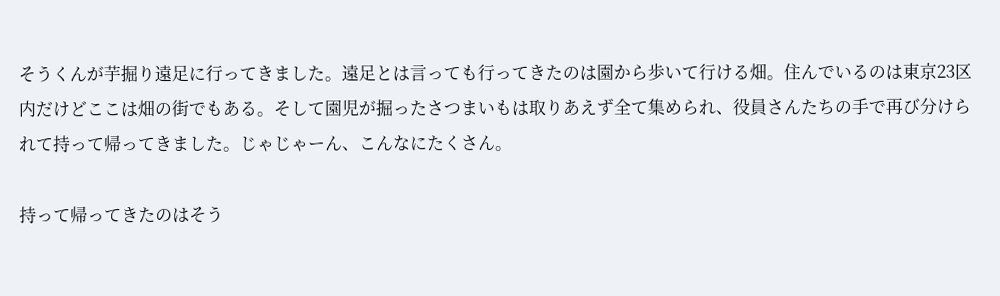そうくんが芋掘り遠足に行ってきました。遠足とは言っても行ってきたのは園から歩いて行ける畑。住んでいるのは東京23区内だけどここは畑の街でもある。そして園児が掘ったさつまいもは取りあえず全て集められ、役員さんたちの手で再び分けられて持って帰ってきました。じゃじゃーん、こんなにたくさん。

持って帰ってきたのはそう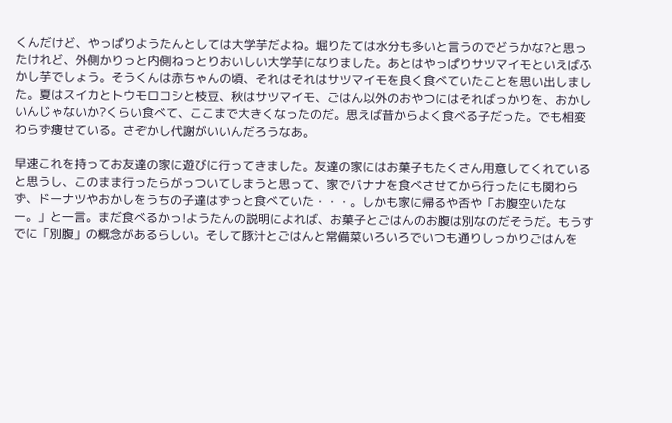くんだけど、やっぱりようたんとしては大学芋だよね。堀りたては水分も多いと言うのでどうかな?と思ったけれど、外側かりっと内側ねっとりおいしい大学芋になりました。あとはやっぱりサツマイモといえばふかし芋でしょう。そうくんは赤ちゃんの頃、それはそれはサツマイモを良く食べていたことを思い出しました。夏はスイカとトウモロコシと枝豆、秋はサツマイモ、ごはん以外のおやつにはそればっかりを、おかしいんじゃないか?くらい食べて、ここまで大きくなったのだ。思えば昔からよく食べる子だった。でも相変わらず痩せている。さぞかし代謝がいいんだろうなあ。

早速これを持ってお友達の家に遊びに行ってきました。友達の家にはお菓子もたくさん用意してくれていると思うし、このまま行ったらがっついてしまうと思って、家でバナナを食べさせてから行ったにも関わらず、ドーナツやおかしをうちの子達はずっと食べていた・・・。しかも家に帰るや否や「お腹空いたなー。」と一言。まだ食べるかっ!ようたんの説明によれば、お菓子とごはんのお腹は別なのだそうだ。もうすでに「別腹」の概念があるらしい。そして豚汁とごはんと常備菜いろいろでいつも通りしっかりごはんを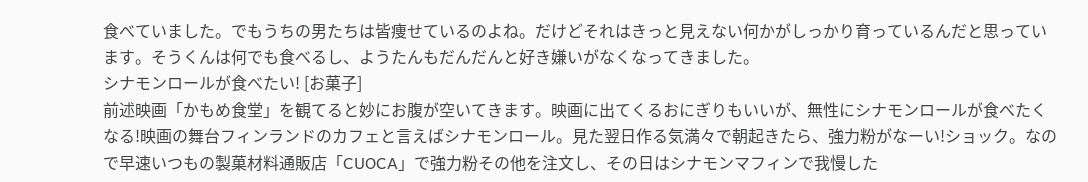食べていました。でもうちの男たちは皆痩せているのよね。だけどそれはきっと見えない何かがしっかり育っているんだと思っています。そうくんは何でも食べるし、ようたんもだんだんと好き嫌いがなくなってきました。
シナモンロールが食べたい! [お菓子]
前述映画「かもめ食堂」を観てると妙にお腹が空いてきます。映画に出てくるおにぎりもいいが、無性にシナモンロールが食べたくなる!映画の舞台フィンランドのカフェと言えばシナモンロール。見た翌日作る気満々で朝起きたら、強力粉がなーい!ショック。なので早速いつもの製菓材料通販店「CUOCA」で強力粉その他を注文し、その日はシナモンマフィンで我慢した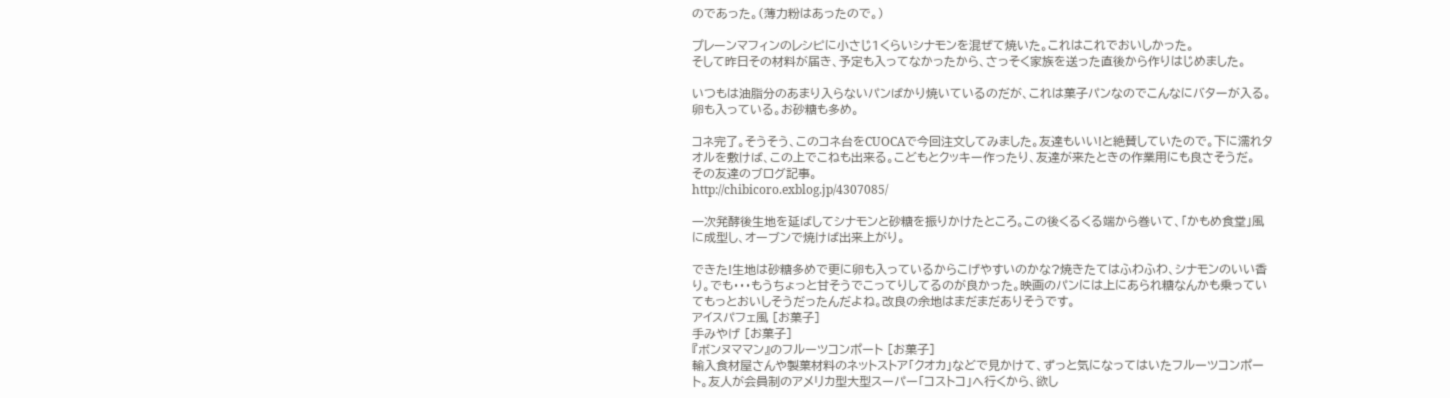のであった。(薄力粉はあったので。)

プレーンマフィンのレシピに小さじ1くらいシナモンを混ぜて焼いた。これはこれでおいしかった。
そして昨日その材料が届き、予定も入ってなかったから、さっそく家族を送った直後から作りはじめました。

いつもは油脂分のあまり入らないパンばかり焼いているのだが、これは菓子パンなのでこんなにバターが入る。卵も入っている。お砂糖も多め。

コネ完了。そうそう、このコネ台をCUOCAで今回注文してみました。友達もいい!と絶賛していたので。下に濡れタオルを敷けば、この上でこねも出来る。こどもとクッキー作ったり、友達が来たときの作業用にも良さそうだ。
その友達のブログ記事。
http://chibicoro.exblog.jp/4307085/

一次発酵後生地を延ばしてシナモンと砂糖を振りかけたところ。この後くるくる端から巻いて、「かもめ食堂」風に成型し、オーブンで焼けば出来上がり。

できた!生地は砂糖多めで更に卵も入っているからこげやすいのかな?焼きたてはふわふわ、シナモンのいい香り。でも・・・もうちょっと甘そうでこってりしてるのが良かった。映画のパンには上にあられ糖なんかも乗っていてもっとおいしそうだったんだよね。改良の余地はまだまだありそうです。
アイスパフェ風 [お菓子]
手みやげ [お菓子]
『ボンヌママン』のフルーツコンポート [お菓子]
輸入食材屋さんや製菓材料のネットストア「クオカ」などで見かけて、ずっと気になってはいたフルーツコンポート。友人が会員制のアメリカ型大型スーパー「コストコ」へ行くから、欲し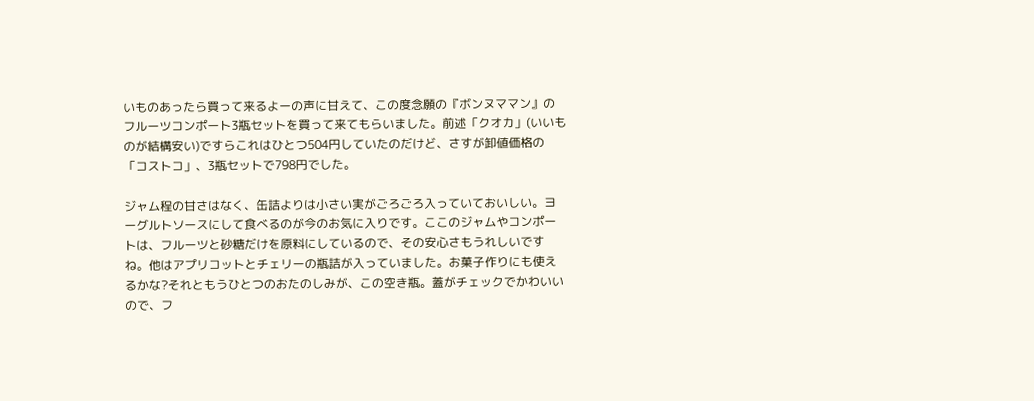いものあったら買って来るよーの声に甘えて、この度念願の『ボンヌママン』のフルーツコンポート3瓶セットを買って来てもらいました。前述「クオカ」(いいものが結構安い)ですらこれはひとつ504円していたのだけど、さすが卸値価格の「コストコ」、3瓶セットで798円でした。

ジャム程の甘さはなく、缶詰よりは小さい実がごろごろ入っていておいしい。ヨーグルトソースにして食べるのが今のお気に入りです。ここのジャムやコンポートは、フルーツと砂糖だけを原料にしているので、その安心さもうれしいですね。他はアプリコットとチェリーの瓶詰が入っていました。お菓子作りにも使えるかな?それともうひとつのおたのしみが、この空き瓶。蓋がチェックでかわいいので、フ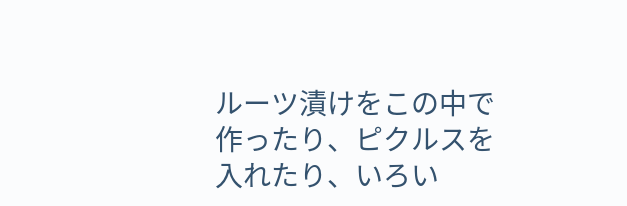ルーツ漬けをこの中で作ったり、ピクルスを入れたり、いろい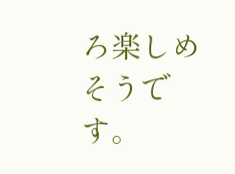ろ楽しめそうです。